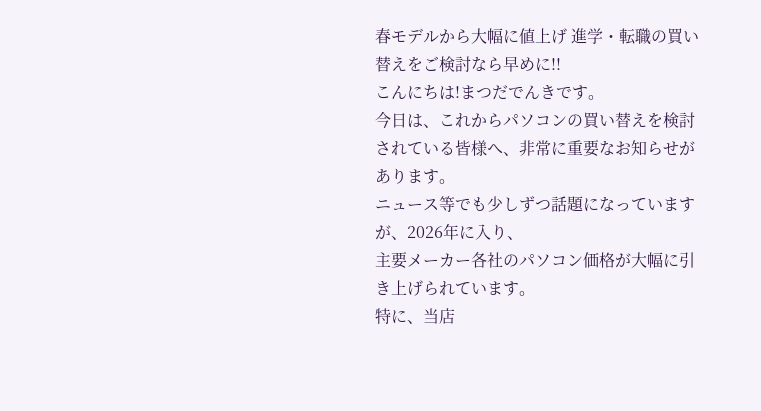春モデルから大幅に値上げ 進学・転職の買い替えをご検討なら早めに!!
こんにちは!まつだでんきです。
今日は、これからパソコンの買い替えを検討されている皆様へ、非常に重要なお知らせがあります。
ニュース等でも少しずつ話題になっていますが、2026年に入り、
主要メーカー各社のパソコン価格が大幅に引き上げられています。
特に、当店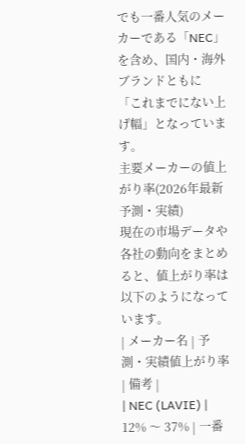でも一番人気のメーカーである「NEC」を含め、国内・海外ブランドともに
「これまでにない上げ幅」となっています。
主要メーカーの値上がり率(2026年最新予測・実績)
現在の市場データや各社の動向をまとめると、値上がり率は以下のようになっています。
| メーカー名 | 予測・実績値上がり率 | 備考 |
| NEC (LAVIE) | 12% 〜 37% | 一番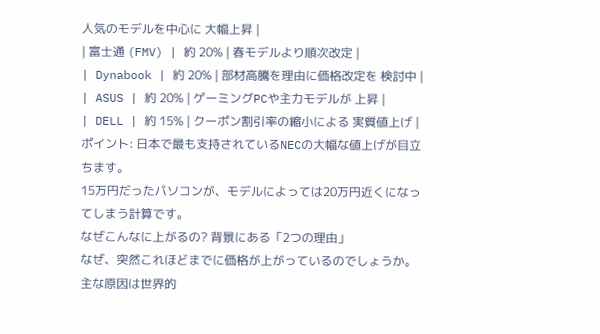人気のモデルを中心に 大幅上昇 |
| 富士通 (FMV) | 約 20% | 春モデルより順次改定 |
| Dynabook | 約 20% | 部材高騰を理由に価格改定を 検討中 |
| ASUS | 約 20% | ゲーミングPCや主力モデルが 上昇 |
| DELL | 約 15% | クーポン割引率の縮小による 実質値上げ |
ポイント: 日本で最も支持されているNECの大幅な値上げが目立ちます。
15万円だったパソコンが、モデルによっては20万円近くになってしまう計算です。
なぜこんなに上がるの? 背景にある「2つの理由」
なぜ、突然これほどまでに価格が上がっているのでしょうか。
主な原因は世界的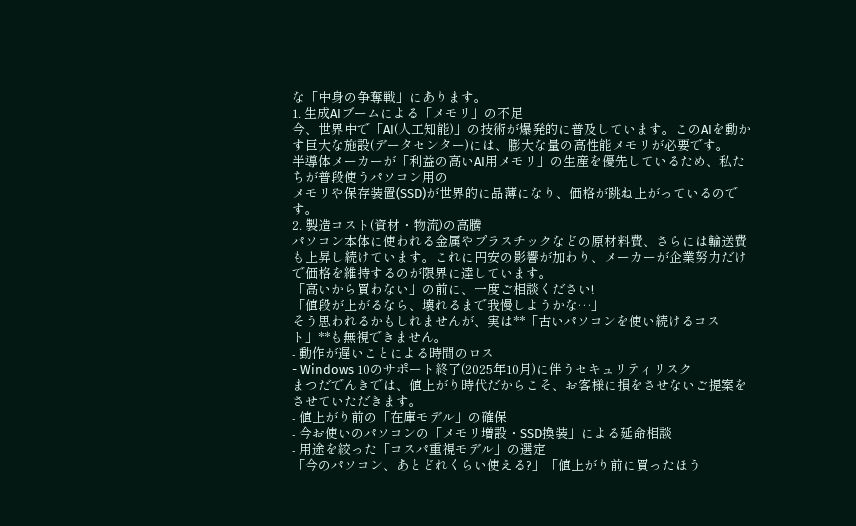な「中身の争奪戦」にあります。
1. 生成AIブームによる「メモリ」の不足
今、世界中で「AI(人工知能)」の技術が爆発的に普及しています。このAIを動かす巨大な施設(データセンター)には、膨大な量の高性能メモリが必要です。
半導体メーカーが「利益の高いAI用メモリ」の生産を優先しているため、私たちが普段使うパソコン用の
メモリや保存装置(SSD)が世界的に品薄になり、価格が跳ね上がっているのです。
2. 製造コスト(資材・物流)の高騰
パソコン本体に使われる金属やプラスチックなどの原材料費、さらには輸送費も上昇し続けています。これに円安の影響が加わり、メーカーが企業努力だけで価格を維持するのが限界に達しています。
「高いから買わない」の前に、一度ご相談ください!
「値段が上がるなら、壊れるまで我慢しようかな…」
そう思われるかもしれませんが、実は**「古いパソコンを使い続けるコスト」**も無視できません。
- 動作が遅いことによる時間のロス
- Windows 10のサポート終了(2025年10月)に伴うセキュリティリスク
まつだでんきでは、値上がり時代だからこそ、お客様に損をさせないご提案をさせていただきます。
- 値上がり前の「在庫モデル」の確保
- 今お使いのパソコンの「メモリ増設・SSD換装」による延命相談
- 用途を絞った「コスパ重視モデル」の選定
「今のパソコン、あとどれくらい使える?」「値上がり前に買ったほう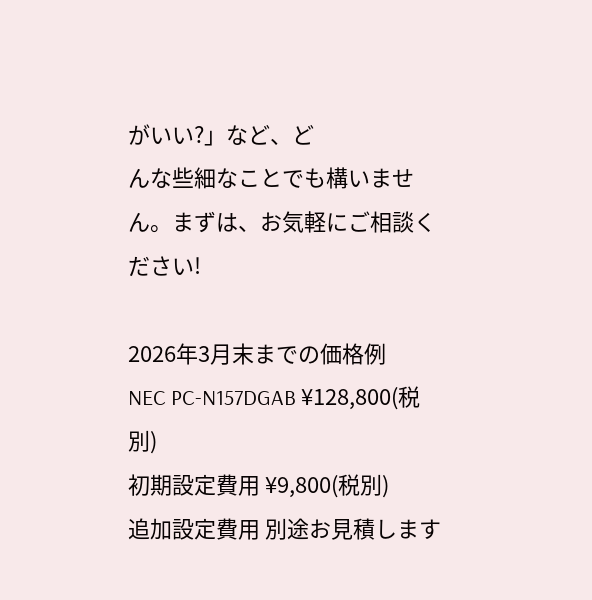がいい?」など、ど
んな些細なことでも構いません。まずは、お気軽にご相談ください!

2026年3月末までの価格例
NEC PC-N157DGAB ¥128,800(税別)
初期設定費用 ¥9,800(税別)
追加設定費用 別途お見積します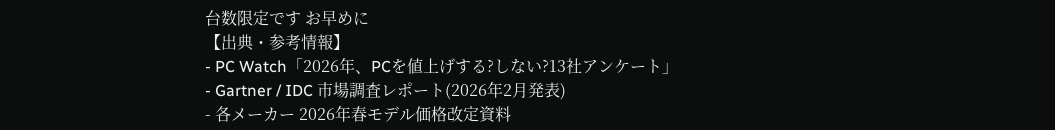台数限定です お早めに
【出典・参考情報】
- PC Watch「2026年、PCを値上げする?しない?13社アンケート」
- Gartner / IDC 市場調査レポート(2026年2月発表)
- 各メーカー 2026年春モデル価格改定資料